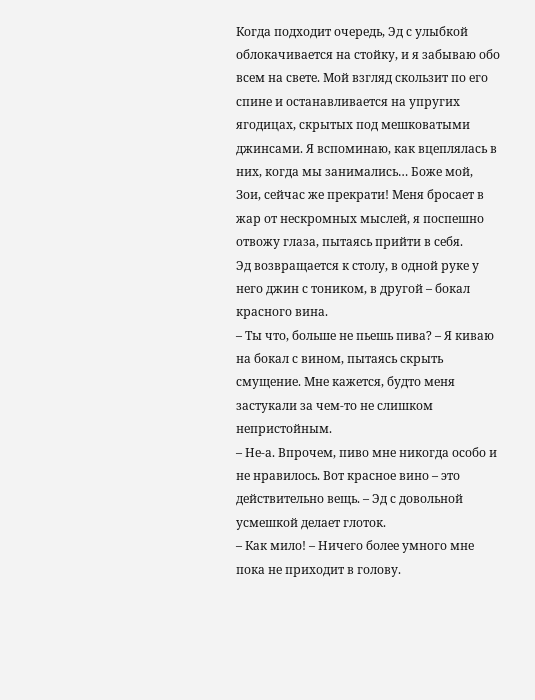Когда подходит очередь, Эд с улыбкой облокачивается на стойку, и я забываю обо всем на свете. Мой взгляд скользит по его спине и останавливается на упругих ягодицах, скрытых под мешковатыми джинсами. Я вспоминаю, как вцеплялась в них, когда мы занимались… Боже мой, Зои, сейчас же прекрати! Меня бросает в жар от нескромных мыслей, я поспешно отвожу глаза, пытаясь прийти в себя.
Эд возвращается к столу, в одной руке у него джин с тоником, в другой – бокал красного вина.
– Ты что, больше не пьешь пива? – Я киваю на бокал с вином, пытаясь скрыть смущение. Мне кажется, будто меня застукали за чем-то не слишком непристойным.
– Не-а. Впрочем, пиво мне никогда особо и не нравилось. Вот красное вино – это действительно вещь. – Эд с довольной усмешкой делает глоток.
– Как мило! – Ничего более умного мне пока не приходит в голову.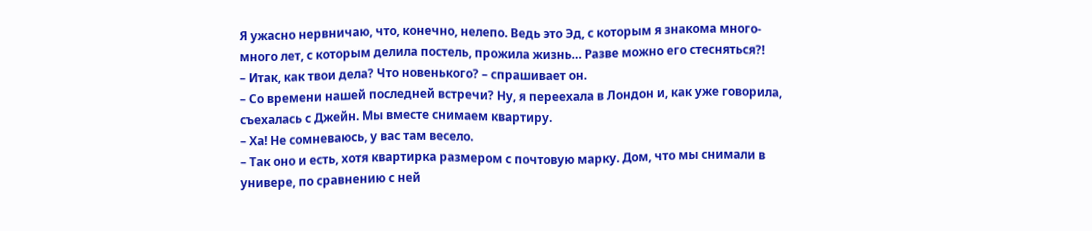Я ужасно нервничаю, что, конечно, нелепо. Ведь это Эд, с которым я знакома много-много лет, с которым делила постель, прожила жизнь… Разве можно его стесняться?!
– Итак, как твои дела? Что новенького? – спрашивает он.
– Со времени нашей последней встречи? Ну, я переехала в Лондон и, как уже говорила, съехалась с Джейн. Мы вместе снимаем квартиру.
– Ха! Не сомневаюсь, у вас там весело.
– Так оно и есть, хотя квартирка размером с почтовую марку. Дом, что мы снимали в универе, по сравнению с ней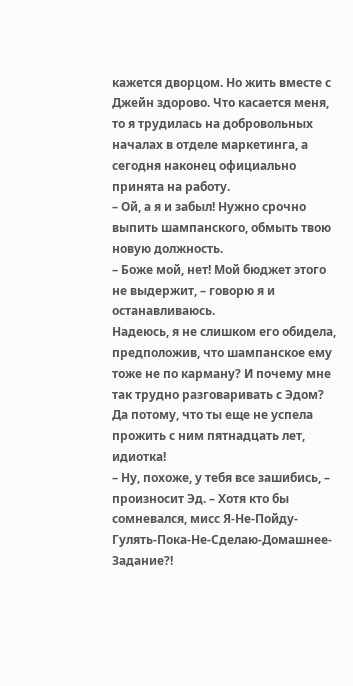кажется дворцом. Но жить вместе с Джейн здорово. Что касается меня, то я трудилась на добровольных началах в отделе маркетинга, а сегодня наконец официально принята на работу.
– Ой, а я и забыл! Нужно срочно выпить шампанского, обмыть твою новую должность.
– Боже мой, нет! Мой бюджет этого не выдержит, – говорю я и останавливаюсь.
Надеюсь, я не слишком его обидела, предположив, что шампанское ему тоже не по карману? И почему мне так трудно разговаривать с Эдом? Да потому, что ты еще не успела прожить с ним пятнадцать лет, идиотка!
– Ну, похоже, у тебя все зашибись, – произносит Эд. – Хотя кто бы сомневался, мисс Я-Не-Пойду-Гулять-Пока-Не-Сделаю-Домашнее-Задание?!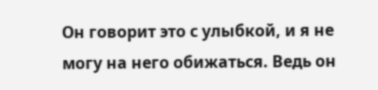Он говорит это с улыбкой, и я не могу на него обижаться. Ведь он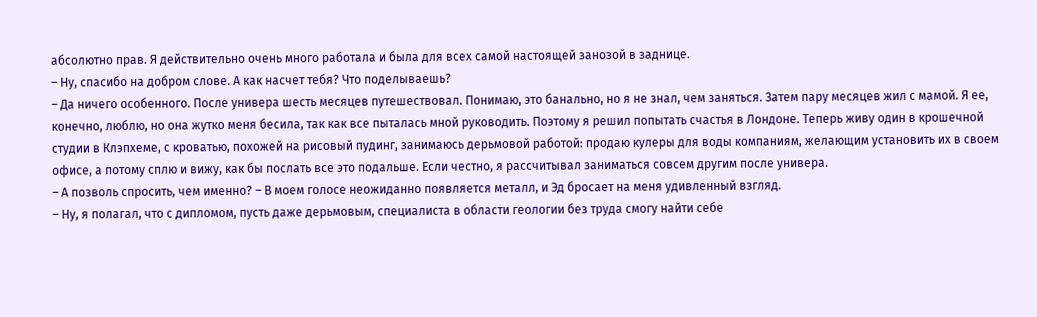абсолютно прав. Я действительно очень много работала и была для всех самой настоящей занозой в заднице.
– Ну, спасибо на добром слове. А как насчет тебя? Что поделываешь?
– Да ничего особенного. После универа шесть месяцев путешествовал. Понимаю, это банально, но я не знал, чем заняться. Затем пару месяцев жил с мамой. Я ее, конечно, люблю, но она жутко меня бесила, так как все пыталась мной руководить. Поэтому я решил попытать счастья в Лондоне. Теперь живу один в крошечной студии в Клэпхеме, с кроватью, похожей на рисовый пудинг, занимаюсь дерьмовой работой: продаю кулеры для воды компаниям, желающим установить их в своем офисе, а потому сплю и вижу, как бы послать все это подальше. Если честно, я рассчитывал заниматься совсем другим после универа.
– А позволь спросить, чем именно? – В моем голосе неожиданно появляется металл, и Эд бросает на меня удивленный взгляд.
– Ну, я полагал, что с дипломом, пусть даже дерьмовым, специалиста в области геологии без труда смогу найти себе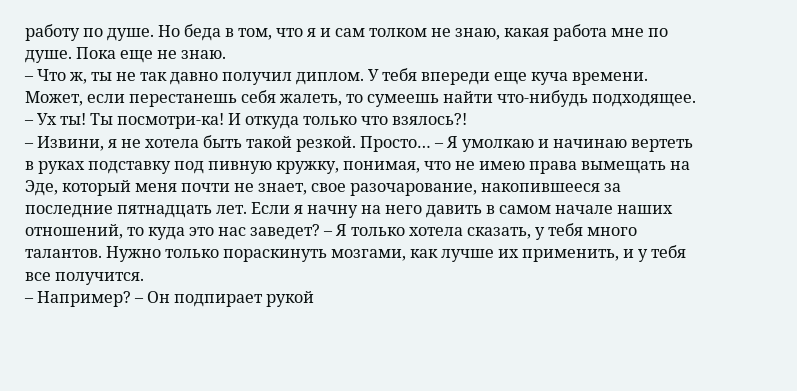работу по душе. Но беда в том, что я и сам толком не знаю, какая работа мне по душе. Пока еще не знаю.
– Что ж, ты не так давно получил диплом. У тебя впереди еще куча времени. Может, если перестанешь себя жалеть, то сумеешь найти что-нибудь подходящее.
– Ух ты! Ты посмотри-ка! И откуда только что взялось?!
– Извини, я не хотела быть такой резкой. Просто… – Я умолкаю и начинаю вертеть в руках подставку под пивную кружку, понимая, что не имею права вымещать на Эде, который меня почти не знает, свое разочарование, накопившееся за последние пятнадцать лет. Если я начну на него давить в самом начале наших отношений, то куда это нас заведет? – Я только хотела сказать, у тебя много талантов. Нужно только пораскинуть мозгами, как лучше их применить, и у тебя все получится.
– Например? – Он подпирает рукой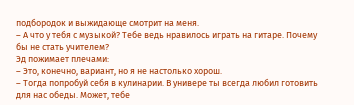подбородок и выжидающе смотрит на меня.
– А что у тебя с музыкой? Тебе ведь нравилось играть на гитаре. Почему бы не стать учителем?
Эд пожимает плечами:
– Это, конечно, вариант, но я не настолько хорош.
– Тогда попробуй себя в кулинарии. В универе ты всегда любил готовить для нас обеды. Может, тебе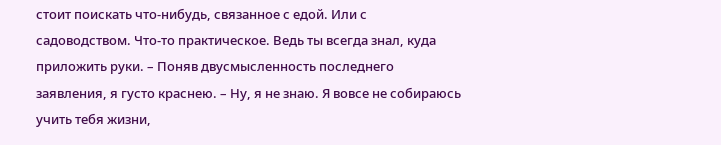стоит поискать что-нибудь, связанное с едой. Или с садоводством. Что-то практическое. Ведь ты всегда знал, куда приложить руки. – Поняв двусмысленность последнего заявления, я густо краснею. – Ну, я не знаю. Я вовсе не собираюсь учить тебя жизни,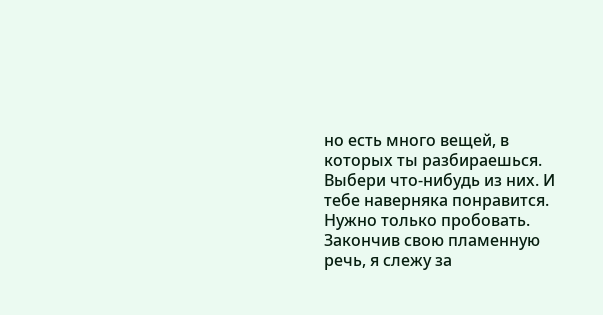но есть много вещей, в которых ты разбираешься. Выбери что-нибудь из них. И тебе наверняка понравится. Нужно только пробовать.
Закончив свою пламенную речь, я слежу за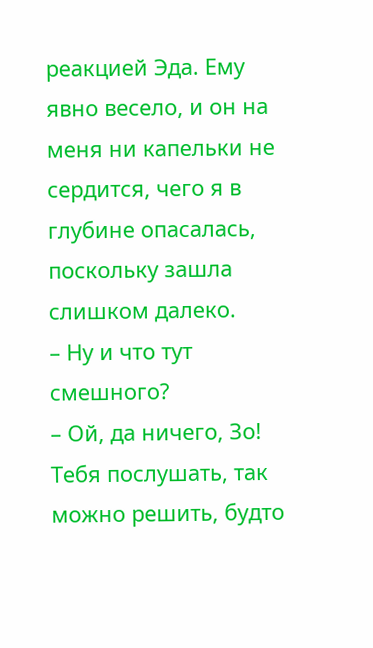реакцией Эда. Ему явно весело, и он на меня ни капельки не сердится, чего я в глубине опасалась, поскольку зашла слишком далеко.
– Ну и что тут смешного?
– Ой, да ничего, Зо! Тебя послушать, так можно решить, будто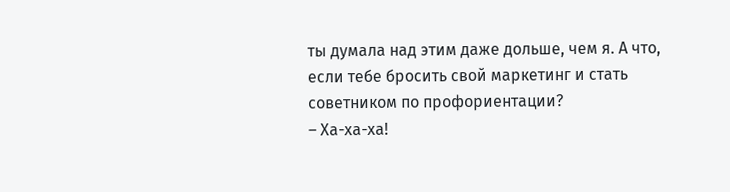ты думала над этим даже дольше, чем я. А что, если тебе бросить свой маркетинг и стать советником по профориентации?
– Ха-ха-ха!